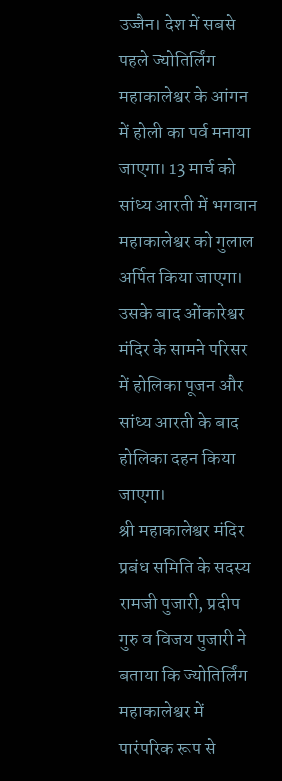उज्जैन। देश में सबसे पहले ज्योतिर्लिंग महाकालेश्वर के आंगन में होली का पर्व मनाया जाएगा। 13 मार्च को सांध्य आरती में भगवान महाकालेश्वर को गुलाल अर्पित किया जाएगा। उसके बाद ओंकारेश्वर मंदिर के सामने परिसर में होलिका पूजन और सांध्य आरती के बाद होलिका दहन किया जाएगा।
श्री महाकालेश्वर मंदिर प्रबंध समिति के सदस्य रामजी पुजारी, प्रदीप गुरु व विजय पुजारी ने बताया कि ज्योतिर्लिंग महाकालेश्वर में पारंपरिक रूप से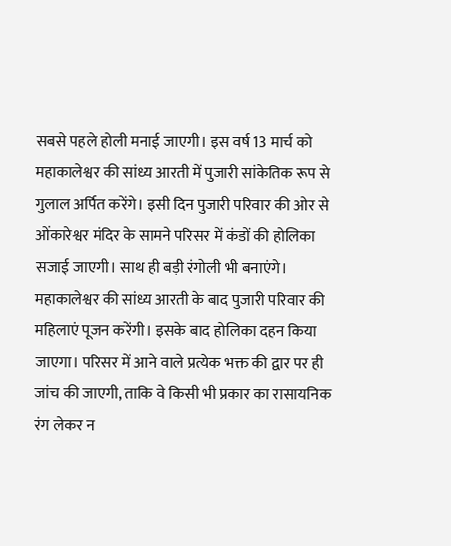सबसे पहले होली मनाई जाएगी। इस वर्ष 13 मार्च को महाकालेश्वर की सांध्य आरती में पुजारी सांकेतिक रूप से गुलाल अर्पित करेंगे। इसी दिन पुजारी परिवार की ओर से ओंकारेश्वर मंदिर के सामने परिसर में कंडों की होलिका सजाई जाएगी। साथ ही बड़ी रंगोली भी बनाएंगे। महाकालेश्वर की सांध्य आरती के बाद पुजारी परिवार की महिलाएं पूजन करेंगी। इसके बाद होलिका दहन किया जाएगा। परिसर में आने वाले प्रत्येक भक्त की द्वार पर ही जांच की जाएगी, ताकि वे किसी भी प्रकार का रासायनिक रंग लेकर न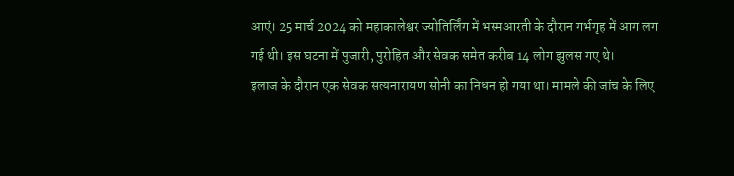आएं। 25 मार्च 2024 को महाकालेश्वर ज्योतिर्लिंग में भस्मआरती के दौरान गर्भगृह में आग लग गई थी। इस घटना में पुजारी, पुरोहित और सेवक समेत करीब 14 लोग झुलस गए थे।
इलाज के दौरान एक सेवक सत्यनारायण सोनी का निधन हो गया था। मामले की जांच के लिए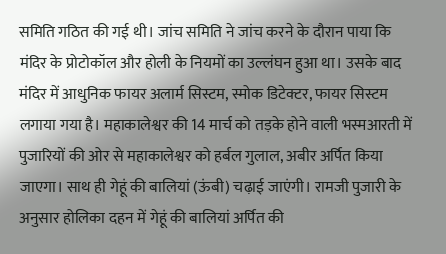समिति गठित की गई थी। जांच समिति ने जांच करने के दौरान पाया कि मंदिर के प्रोटोकॉल और होली के नियमों का उल्लंघन हुआ था। उसके बाद मंदिर में आधुनिक फायर अलार्म सिस्टम, स्मोक डिटेक्टर, फायर सिस्टम लगाया गया है। महाकालेश्वर की 14 मार्च को तड़के होने वाली भस्मआरती में पुजारियों की ओर से महाकालेश्वर को हर्बल गुलाल, अबीर अर्पित किया जाएगा। साथ ही गेहूं की बालियां (ऊंबी) चढ़ाई जाएंगी। रामजी पुजारी के अनुसार होलिका दहन में गेहूं की बालियां अर्पित की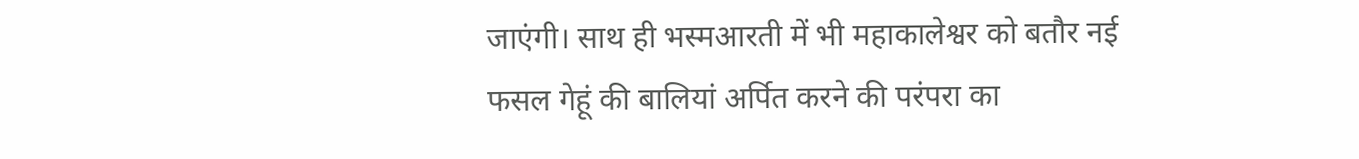जाएंगी। साथ ही भस्मआरती में भी महाकालेश्वर को बतौर नई फसल गेहूं की बालियां अर्पित करने की परंपरा का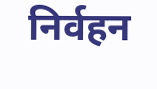निर्वहन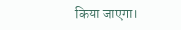किया जाएगा।